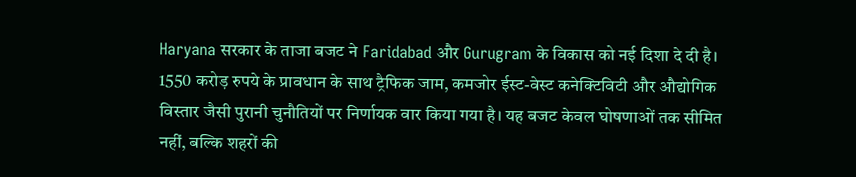Haryana सरकार के ताजा बजट ने Faridabad और Gurugram के विकास को नई दिशा दे दी है। 1550 करोड़ रुपये के प्रावधान के साथ ट्रैफिक जाम, कमजोर ईस्ट-वेस्ट कनेक्टिविटी और औद्योगिक विस्तार जैसी पुरानी चुनौतियों पर निर्णायक वार किया गया है। यह बजट केवल घोषणाओं तक सीमित नहीं, बल्कि शहरों की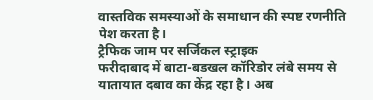वास्तविक समस्याओं के समाधान की स्पष्ट रणनीति पेश करता है।
ट्रैफिक जाम पर सर्जिकल स्ट्राइक
फरीदाबाद में बाटा-बडखल कॉरिडोर लंबे समय से यातायात दबाव का केंद्र रहा है। अब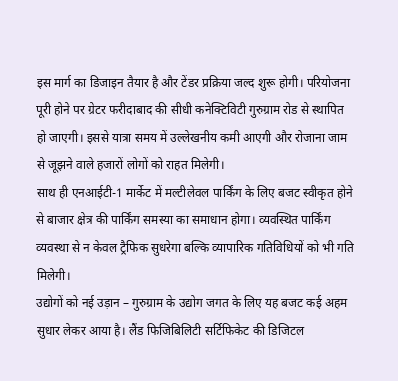इस मार्ग का डिजाइन तैयार है और टेंडर प्रक्रिया जल्द शुरू होगी। परियोजना पूरी होने पर ग्रेटर फरीदाबाद की सीधी कनेक्टिविटी गुरुग्राम रोड से स्थापित हो जाएगी। इससे यात्रा समय में उल्लेखनीय कमी आएगी और रोजाना जाम से जूझने वाले हजारों लोगों को राहत मिलेगी।
साथ ही एनआईटी-1 मार्केट में मल्टीलेवल पार्किंग के लिए बजट स्वीकृत होने से बाजार क्षेत्र की पार्किंग समस्या का समाधान होगा। व्यवस्थित पार्किंग व्यवस्था से न केवल ट्रैफिक सुधरेगा बल्कि व्यापारिक गतिविधियों को भी गति मिलेगी।
उद्योगों को नई उड़ान – गुरुग्राम के उद्योग जगत के लिए यह बजट कई अहम सुधार लेकर आया है। लैंड फिजिबिलिटी सर्टिफिकेट की डिजिटल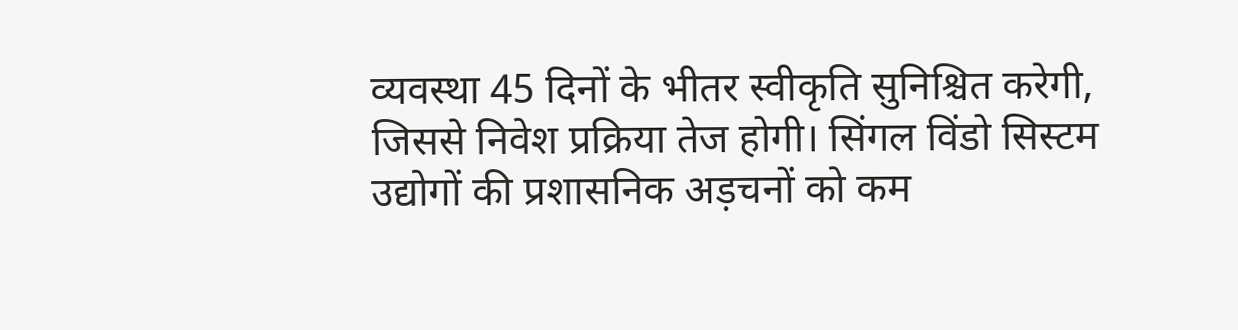व्यवस्था 45 दिनों के भीतर स्वीकृति सुनिश्चित करेगी, जिससे निवेश प्रक्रिया तेज होगी। सिंगल विंडो सिस्टम उद्योगों की प्रशासनिक अड़चनों को कम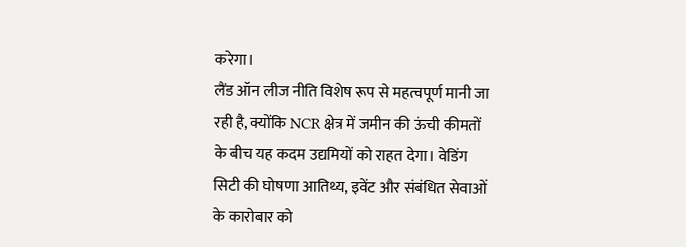करेगा।
लैंड ऑन लीज नीति विशेष रूप से महत्वपूर्ण मानी जा रही है, क्योंकि NCR क्षेत्र में जमीन की ऊंची कीमतों के बीच यह कदम उद्यमियों को राहत देगा। वेडिंग सिटी की घोषणा आतिथ्य, इवेंट और संबंधित सेवाओं के कारोबार को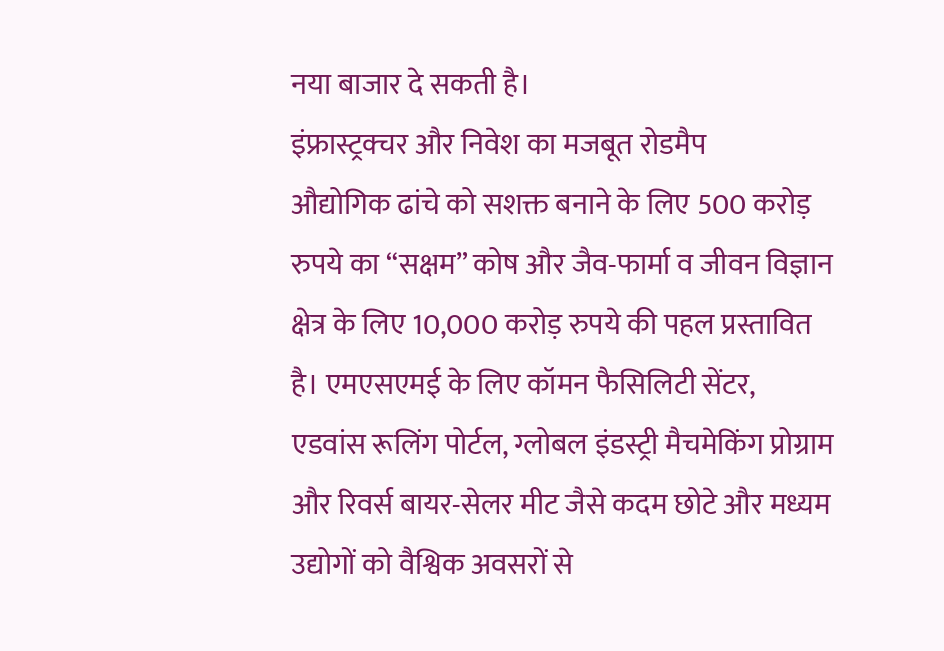नया बाजार दे सकती है।
इंफ्रास्ट्रक्चर और निवेश का मजबूत रोडमैप
औद्योगिक ढांचे को सशक्त बनाने के लिए 500 करोड़ रुपये का “सक्षम” कोष और जैव-फार्मा व जीवन विज्ञान क्षेत्र के लिए 10,000 करोड़ रुपये की पहल प्रस्तावित है। एमएसएमई के लिए कॉमन फैसिलिटी सेंटर, एडवांस रूलिंग पोर्टल, ग्लोबल इंडस्ट्री मैचमेकिंग प्रोग्राम और रिवर्स बायर-सेलर मीट जैसे कदम छोटे और मध्यम उद्योगों को वैश्विक अवसरों से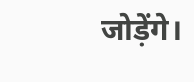जोड़ेंगे।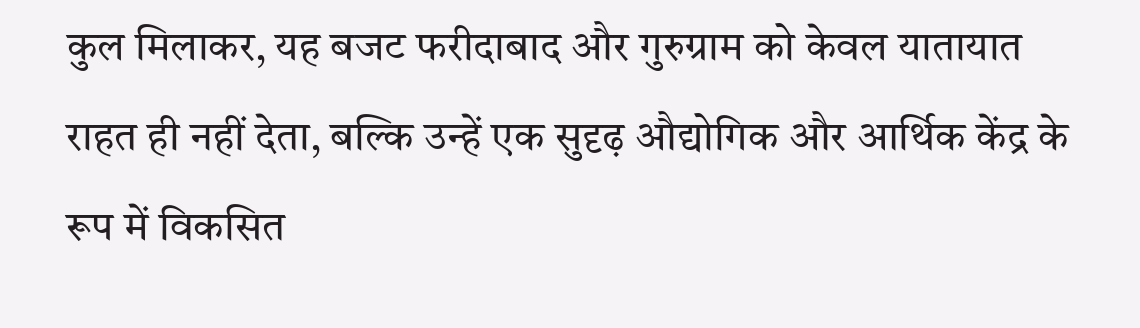कुल मिलाकर, यह बजट फरीदाबाद और गुरुग्राम को केवल यातायात राहत ही नहीं देता, बल्कि उन्हें एक सुदृढ़ औद्योगिक और आर्थिक केंद्र के रूप में विकसित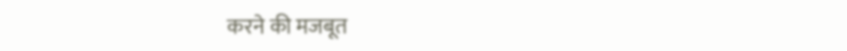करने की मजबूत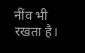नींव भी रखता है।